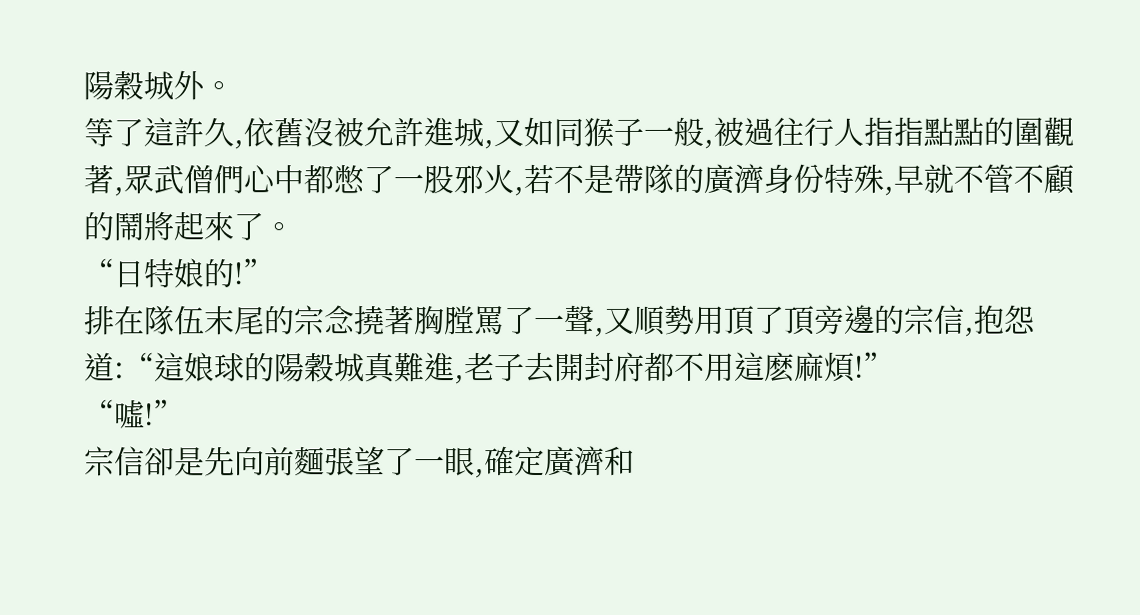陽穀城外。
等了這許久,依舊沒被允許進城,又如同猴子一般,被過往行人指指點點的圍觀著,眾武僧們心中都憋了一股邪火,若不是帶隊的廣濟身份特殊,早就不管不顧的鬧將起來了。
“日特娘的!”
排在隊伍末尾的宗念撓著胸膛罵了一聲,又順勢用頂了頂旁邊的宗信,抱怨道:“這娘球的陽穀城真難進,老子去開封府都不用這麽麻煩!”
“噓!”
宗信卻是先向前麵張望了一眼,確定廣濟和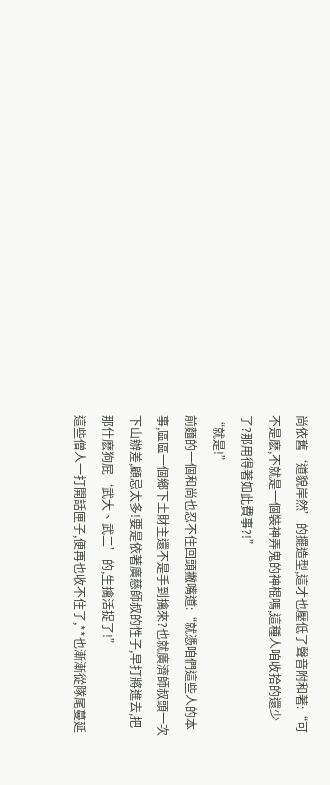尚依舊‘道貌岸然’的擺造型,這才也壓低了聲音附和著:“可不是麽,不就是一個裝神弄鬼的神棍嗎,這種人咱收拾的還少了?那用得著如此費事?!”
“就是!”
前麵的一個和尚也忍不住回頭撇嘴道:“就憑咱們這些人的本事,區區一個鄉下土財主還不是手到擒來?也就廣濟師叔頭一次下山辦差,顧忌太多!要是依著廣慈師叔的性子,早打將進去,把那什麽狗屁‘武大、武二’的,生擒活捉了!”
這些僧人一打開話匣子,便再也收不住了,**也漸漸從隊尾蔓延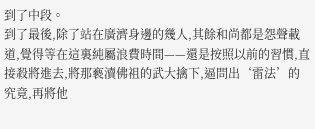到了中段。
到了最後,除了站在廣濟身邊的幾人,其餘和尚都是怨聲載道,覺得等在這裏純屬浪費時間——還是按照以前的習慣,直接殺將進去,將那褻瀆佛祖的武大擒下,逼問出‘雷法’的究竟,再將他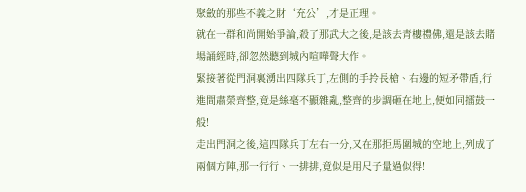聚斂的那些不義之財‘充公’,才是正理。
就在一群和尚開始爭論,殺了那武大之後,是該去青樓禮佛,還是該去賭場誦經時,卻忽然聽到城內喧嘩聲大作。
緊接著從門洞裏湧出四隊兵丁,左側的手拎長槍、右邊的短矛帶盾,行進間肅榮齊整,竟是絲毫不顯雜亂,整齊的步調砸在地上,便如同擂鼓一般!
走出門洞之後,這四隊兵丁左右一分,又在那拒馬圍城的空地上,列成了兩個方陣,那一行行、一排排,竟似是用尺子量過似得!